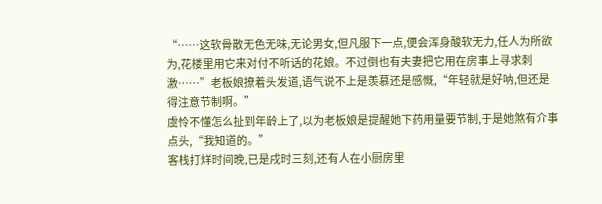“……这软骨散无色无味,无论男女,但凡服下一点,便会浑身酸软无力,任人为所欲为,花楼里用它来对付不听话的花娘。不过倒也有夫妻把它用在房事上寻求刺激……”老板娘撩着头发道,语气说不上是羡慕还是感慨,“年轻就是好呐,但还是得注意节制啊。”
虞怜不懂怎么扯到年龄上了,以为老板娘是提醒她下药用量要节制,于是她煞有介事点头,“我知道的。”
客栈打烊时间晚,已是戌时三刻,还有人在小厨房里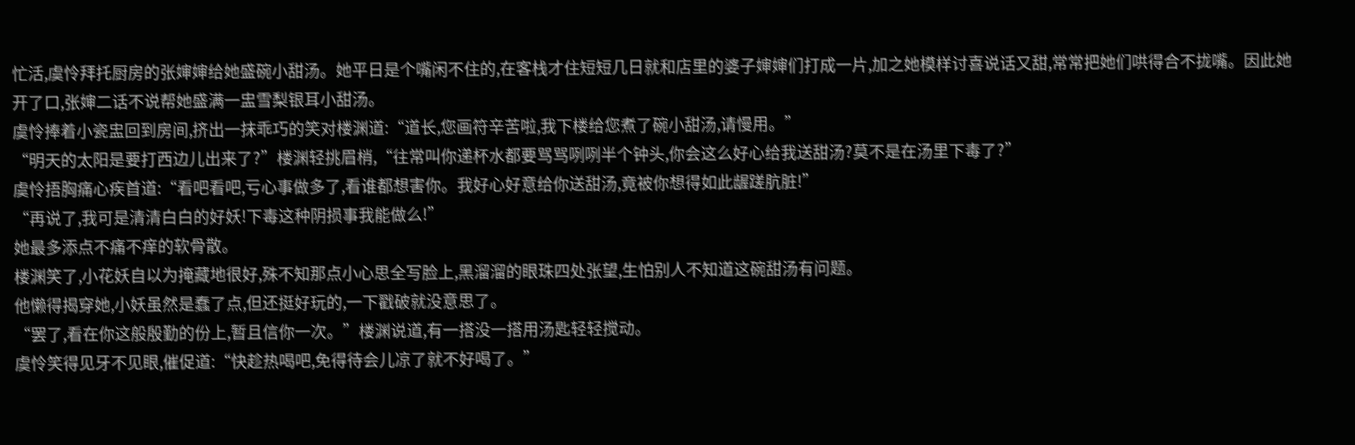忙活,虞怜拜托厨房的张婶婶给她盛碗小甜汤。她平日是个嘴闲不住的,在客栈才住短短几日就和店里的婆子婶婶们打成一片,加之她模样讨喜说话又甜,常常把她们哄得合不拢嘴。因此她开了口,张婶二话不说帮她盛满一盅雪梨银耳小甜汤。
虞怜捧着小瓷盅回到房间,挤出一抹乖巧的笑对楼渊道:“道长,您画符辛苦啦,我下楼给您煮了碗小甜汤,请慢用。”
“明天的太阳是要打西边儿出来了?”楼渊轻挑眉梢,“往常叫你递杯水都要骂骂咧咧半个钟头,你会这么好心给我送甜汤?莫不是在汤里下毒了?”
虞怜捂胸痛心疾首道:“看吧看吧,亏心事做多了,看谁都想害你。我好心好意给你送甜汤,竟被你想得如此龌蹉肮脏!”
“再说了,我可是清清白白的好妖!下毒这种阴损事我能做么!”
她最多添点不痛不痒的软骨散。
楼渊笑了,小花妖自以为掩藏地很好,殊不知那点小心思全写脸上,黑溜溜的眼珠四处张望,生怕别人不知道这碗甜汤有问题。
他懒得揭穿她,小妖虽然是蠢了点,但还挺好玩的,一下戳破就没意思了。
“罢了,看在你这般殷勤的份上,暂且信你一次。”楼渊说道,有一搭没一搭用汤匙轻轻搅动。
虞怜笑得见牙不见眼,催促道:“快趁热喝吧,免得待会儿凉了就不好喝了。”